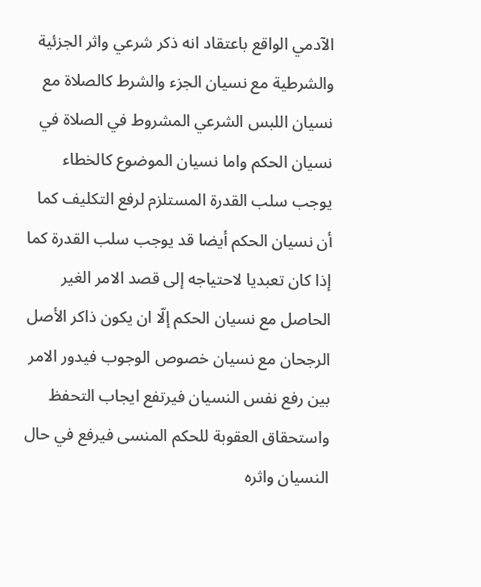الآدمي الواقع باعتقاد انه ذكر شرعي واثر الجزئية والشرطية مع نسيان الجزء والشرط كالصلاة مع نسيان اللبس الشرعي المشروط في الصلاة في نسيان الحكم واما نسيان الموضوع كالخطاء يوجب سلب القدرة المستلزم لرفع التكليف كما أن نسيان الحكم أيضا قد يوجب سلب القدرة كما إذا كان تعبديا لاحتياجه إلى قصد الامر الغير الحاصل مع نسيان الحكم إلّا ان يكون ذاكر الأصل الرجحان مع نسيان خصوص الوجوب فيدور الامر بين رفع نفس النسيان فيرتفع ايجاب التحفظ واستحقاق العقوبة للحكم المنسى فيرفع في حال النسيان واثره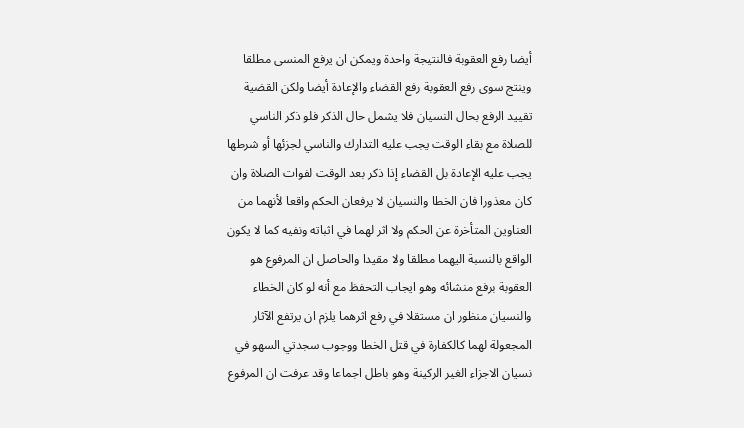أيضا رفع العقوبة فالنتيجة واحدة ويمكن ان يرفع المنسى مطلقا وينتج سوى رفع العقوبة رفع القضاء والإعادة أيضا ولكن القضية تقييد الرفع بحال النسيان فلا يشمل حال الذكر فلو ذكر الناسي للصلاة مع بقاء الوقت يجب عليه التدارك والناسي لجزئها أو شرطها يجب عليه الإعادة بل القضاء إذا ذكر بعد الوقت لفوات الصلاة وان كان معذورا فان الخطا والنسيان لا يرفعان الحكم واقعا لأنهما من العناوين المتأخرة عن الحكم ولا اثر لهما في اثباته ونفيه كما لا يكون الواقع بالنسبة اليهما مطلقا ولا مقيدا والحاصل ان المرفوع هو العقوبة برفع منشائه وهو ايجاب التحفظ مع أنه لو كان الخطاء والنسيان منظور ان مستقلا في رفع اثرهما يلزم ان يرتفع الآثار المجعولة لهما كالكفارة في قتل الخطا ووجوب سجدتي السهو في نسيان الاجزاء الغير الركينة وهو باطل اجماعا وقد عرفت ان المرفوع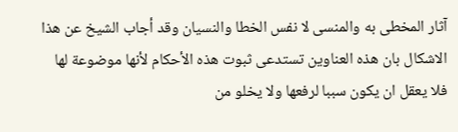آثار المخطى به والمنسى لا نفس الخطا والنسيان وقد أجاب الشيخ عن هذا الاشكال بان هذه العناوين تستدعى ثبوت هذه الأحكام لأنها موضوعة لها فلا يعقل ان يكون سببا لرفعها ولا يخلو من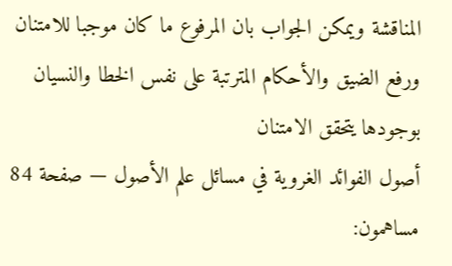المناقشة ويمكن الجواب بان المرفوع ما كان موجبا للامتنان ورفع الضيق والأحكام المترتبة على نفس الخطا والنسيان بوجودها يتحقق الامتنان
أصول الفوائد الغروية في مسائل علم الأصول — صفحة 84
مساهمون: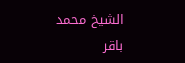الشيخ محمد باقر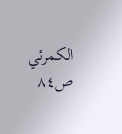الكمرئي
ص٨٤